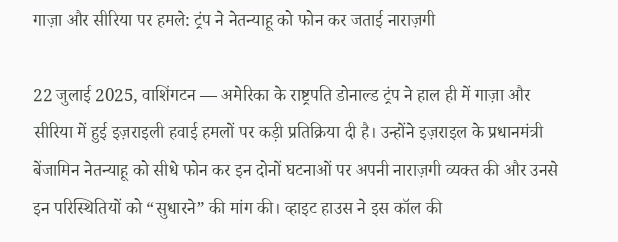गाज़ा और सीरिया पर हमले: ट्रंप ने नेतन्याहू को फोन कर जताई नाराज़गी

22 जुलाई 2025, वाशिंगटन — अमेरिका के राष्ट्रपति डोनाल्ड ट्रंप ने हाल ही में गाज़ा और सीरिया में हुई इज़राइली हवाई हमलों पर कड़ी प्रतिक्रिया दी है। उन्होंने इज़राइल के प्रधानमंत्री बेंजामिन नेतन्याहू को सीधे फोन कर इन दोनों घटनाओं पर अपनी नाराज़गी व्यक्त की और उनसे इन परिस्थितियों को “सुधारने” की मांग की। व्हाइट हाउस ने इस कॉल की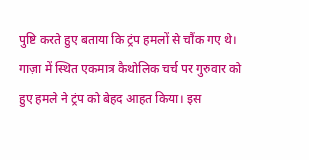पुष्टि करते हुए बताया कि ट्रंप हमलों से चौंक गए थे।
गाज़ा में स्थित एकमात्र कैथोलिक चर्च पर गुरुवार को हुए हमले ने ट्रंप को बेहद आहत किया। इस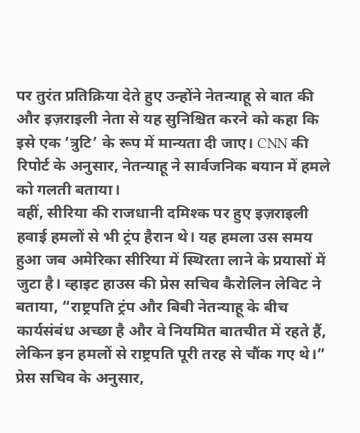पर तुरंत प्रतिक्रिया देते हुए उन्होंने नेतन्याहू से बात की और इज़राइली नेता से यह सुनिश्चित करने को कहा कि इसे एक ‘त्रुटि’ के रूप में मान्यता दी जाए। CNN की रिपोर्ट के अनुसार, नेतन्याहू ने सार्वजनिक बयान में हमले को गलती बताया।
वहीं, सीरिया की राजधानी दमिश्क पर हुए इज़राइली हवाई हमलों से भी ट्रंप हैरान थे। यह हमला उस समय हुआ जब अमेरिका सीरिया में स्थिरता लाने के प्रयासों में जुटा है। व्हाइट हाउस की प्रेस सचिव कैरोलिन लेविट ने बताया, “राष्ट्रपति ट्रंप और बिबी नेतन्याहू के बीच कार्यसंबंध अच्छा है और वे नियमित बातचीत में रहते हैं, लेकिन इन हमलों से राष्ट्रपति पूरी तरह से चौंक गए थे।”
प्रेस सचिव के अनुसार,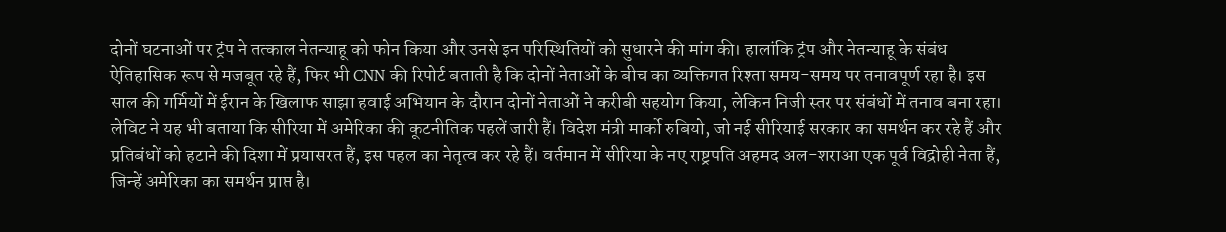दोनों घटनाओं पर ट्रंप ने तत्काल नेतन्याहू को फोन किया और उनसे इन परिस्थितियों को सुधारने की मांग की। हालांकि ट्रंप और नेतन्याहू के संबंध ऐतिहासिक रूप से मजबूत रहे हैं, फिर भी CNN की रिपोर्ट बताती है कि दोनों नेताओं के बीच का व्यक्तिगत रिश्ता समय-समय पर तनावपूर्ण रहा है। इस साल की गर्मियों में ईरान के खिलाफ साझा हवाई अभियान के दौरान दोनों नेताओं ने करीबी सहयोग किया, लेकिन निजी स्तर पर संबंधों में तनाव बना रहा।
लेविट ने यह भी बताया कि सीरिया में अमेरिका की कूटनीतिक पहलें जारी हैं। विदेश मंत्री मार्को रुबियो, जो नई सीरियाई सरकार का समर्थन कर रहे हैं और प्रतिबंधों को हटाने की दिशा में प्रयासरत हैं, इस पहल का नेतृत्व कर रहे हैं। वर्तमान में सीरिया के नए राष्ट्रपति अहमद अल-शराआ एक पूर्व विद्रोही नेता हैं, जिन्हें अमेरिका का समर्थन प्राप्त है।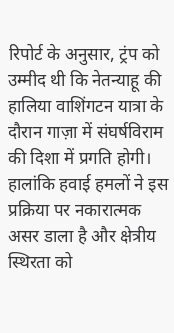रिपोर्ट के अनुसार, ट्रंप को उम्मीद थी कि नेतन्याहू की हालिया वाशिंगटन यात्रा के दौरान गाज़ा में संघर्षविराम की दिशा में प्रगति होगी। हालांकि हवाई हमलों ने इस प्रक्रिया पर नकारात्मक असर डाला है और क्षेत्रीय स्थिरता को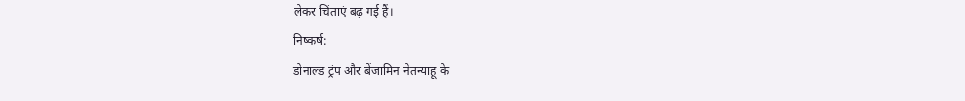लेकर चिंताएं बढ़ गई हैं।
निष्कर्ष:
डोनाल्ड ट्रंप और बेंजामिन नेतन्याहू के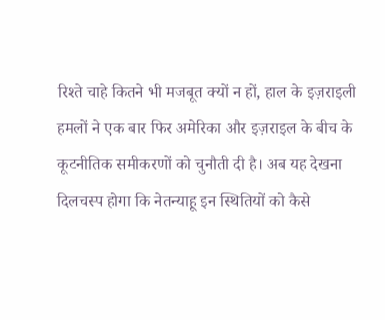रिश्ते चाहे कितने भी मजबूत क्यों न हों, हाल के इज़राइली हमलों ने एक बार फिर अमेरिका और इज़राइल के बीच के कूटनीतिक समीकरणों को चुनौती दी है। अब यह देखना दिलचस्प होगा कि नेतन्याहू इन स्थितियों को कैसे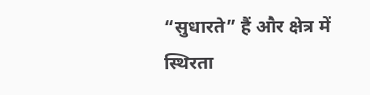“सुधारते” हैं और क्षेत्र में स्थिरता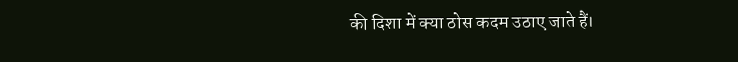की दिशा में क्या ठोस कदम उठाए जाते हैं।